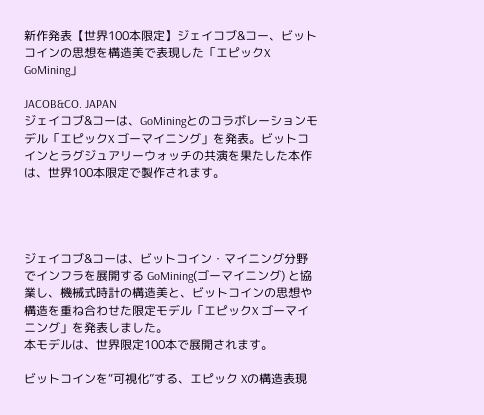新作発表【世界100本限定】ジェイコブ&コー、ビットコインの思想を構造美で表現した「エピックX GoMining」

JACOB&CO. JAPAN
ジェイコブ&コーは、GoMiningとのコラボレーションモデル「エピックX ゴーマイニング」を発表。ビットコインとラグジュアリーウォッチの共演を果たした本作は、世界100本限定で製作されます。




ジェイコブ&コーは、ビットコイン・マイニング分野でインフラを展開する GoMining(ゴーマイニング) と協業し、機械式時計の構造美と、ビットコインの思想や構造を重ね合わせた限定モデル「エピックX ゴーマイニング」を発表しました。
本モデルは、世界限定100本で展開されます。

ビットコインを“可視化”する、エピック Xの構造表現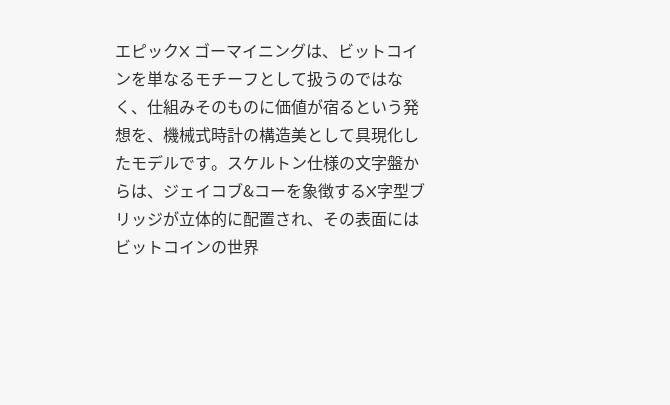エピックX ゴーマイニングは、ビットコインを単なるモチーフとして扱うのではなく、仕組みそのものに価値が宿るという発想を、機械式時計の構造美として具現化したモデルです。スケルトン仕様の文字盤からは、ジェイコブ&コーを象徴するX字型ブリッジが立体的に配置され、その表面にはビットコインの世界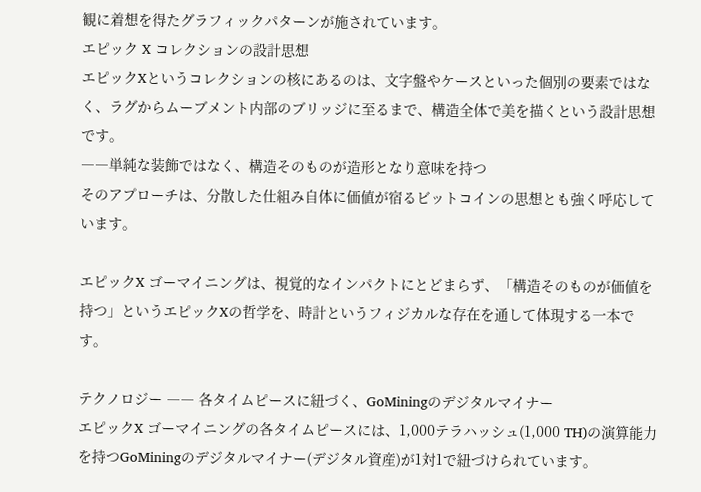観に着想を得たグラフィックパターンが施されています。
エピック X コレクションの設計思想
エピックXというコレクションの核にあるのは、文字盤やケースといった個別の要素ではなく、ラグからムーブメント内部のブリッジに至るまで、構造全体で美を描くという設計思想です。
――単純な装飾ではなく、構造そのものが造形となり意味を持つ
そのアプローチは、分散した仕組み自体に価値が宿るビットコインの思想とも強く呼応しています。

エピックX ゴーマイニングは、視覚的なインパクトにとどまらず、「構造そのものが価値を持つ」というエピックXの哲学を、時計というフィジカルな存在を通して体現する一本です。

テクノロジー ―― 各タイムピースに紐づく、GoMiningのデジタルマイナー
エピックX ゴーマイニングの各タイムピースには、1,000テラハッシュ(1,000 TH)の演算能力を持つGoMiningのデジタルマイナー(デジタル資産)が1対1で紐づけられています。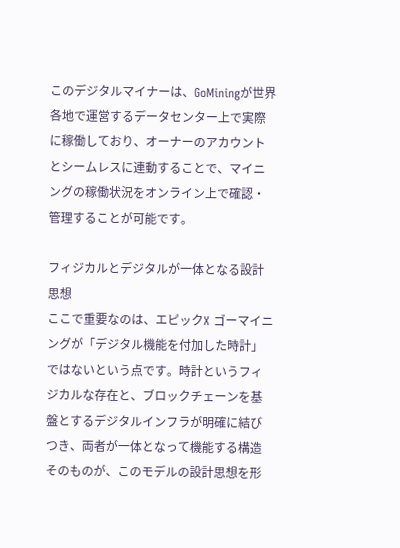このデジタルマイナーは、GoMiningが世界各地で運営するデータセンター上で実際に稼働しており、オーナーのアカウントとシームレスに連動することで、マイニングの稼働状況をオンライン上で確認・管理することが可能です。

フィジカルとデジタルが一体となる設計思想
ここで重要なのは、エピックX ゴーマイニングが「デジタル機能を付加した時計」ではないという点です。時計というフィジカルな存在と、ブロックチェーンを基盤とするデジタルインフラが明確に結びつき、両者が一体となって機能する構造そのものが、このモデルの設計思想を形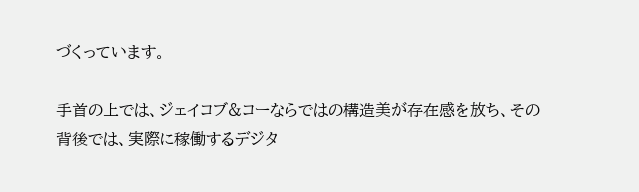づくっています。

手首の上では、ジェイコブ&コーならではの構造美が存在感を放ち、その背後では、実際に稼働するデジタ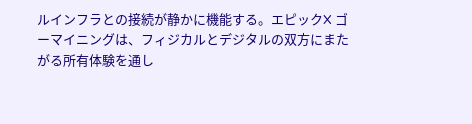ルインフラとの接続が静かに機能する。エピックX ゴーマイニングは、フィジカルとデジタルの双方にまたがる所有体験を通し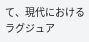て、現代におけるラグジュア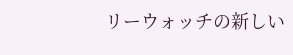リーウォッチの新しい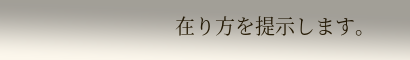在り方を提示します。